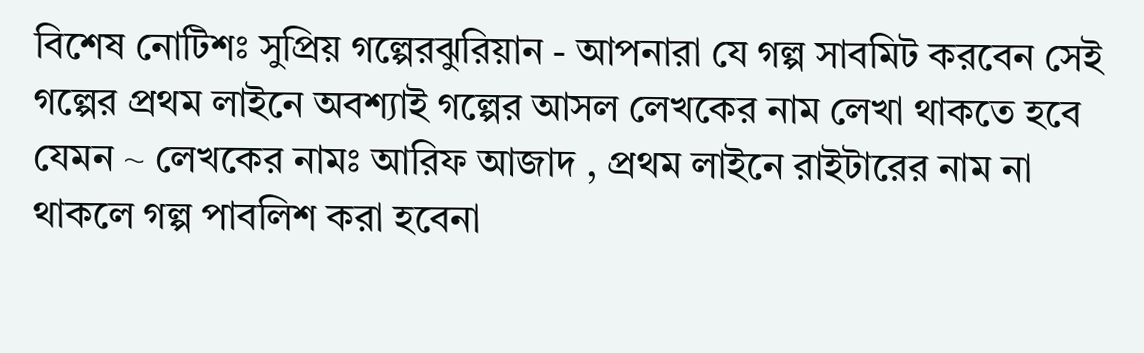বিশেষ নোটিশঃ সুপ্রিয় গল্পেরঝুরিয়ান - আপনারা যে গল্প সাবমিট করবেন সেই গল্পের প্রথম লাইনে অবশ্যাই গল্পের আসল লেখকের নাম লেখা থাকতে হবে যেমন ~ লেখকের নামঃ আরিফ আজাদ , প্রথম লাইনে রাইটারের নাম না থাকলে গল্প পাবলিশ করা হবেনা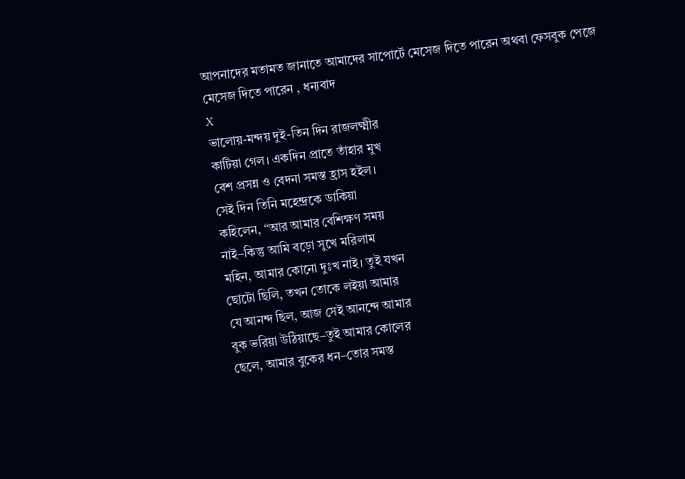আপনাদের মতামত জানাতে আমাদের সাপোর্টে মেসেজ দিতে পারেন অথবা ফেসবুক পেজে মেসেজ দিতে পারেন , ধন্যবাদ
X
ভালোয়-মন্দয় দুই-তিন দিন রাজলক্ষ্মীর
কাটিয়া গেল। একদিন প্রাতে তাঁহার মুখ
বেশ প্রসন্ন ও বেদনা সমস্ত হ্রাস হইল।
সেই দিন তিনি মহেন্দ্রকে ডাকিয়া
কহিলেন, “আর আমার বেশিক্ষণ সময়
নাই–কিন্তু আমি বড়ো সুখে মরিলাম
মহিন, আমার কোনো দুঃখ নাই। তুই যখন
ছোটো ছিলি, তখন তোকে লইয়া আমার
যে আনন্দ ছিল, আজ সেই আনন্দে আমার
বুক ভরিয়া উঠিয়াছে–তুই আমার কোলের
ছেলে, আমার বুকের ধন–তোর সমস্ত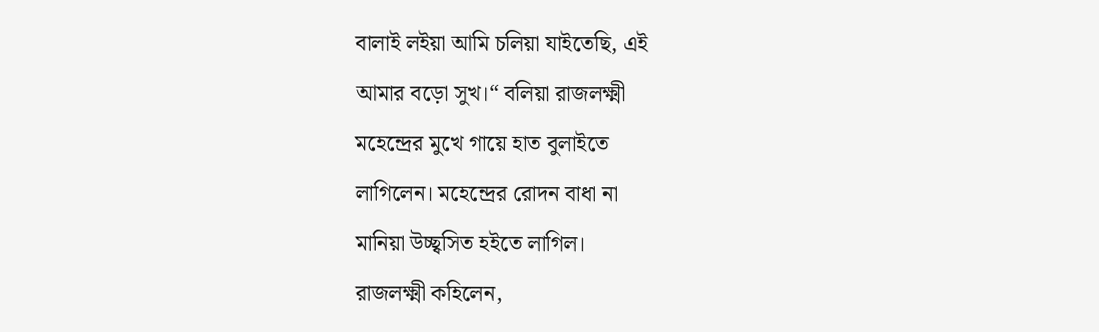বালাই লইয়া আমি চলিয়া যাইতেছি, এই
আমার বড়ো সুখ।“ বলিয়া রাজলক্ষ্মী
মহেন্দ্রের মুখে গায়ে হাত বুলাইতে
লাগিলেন। মহেন্দ্রের রোদন বাধা না
মানিয়া উচ্ছ্বসিত হইতে লাগিল।
রাজলক্ষ্মী কহিলেন,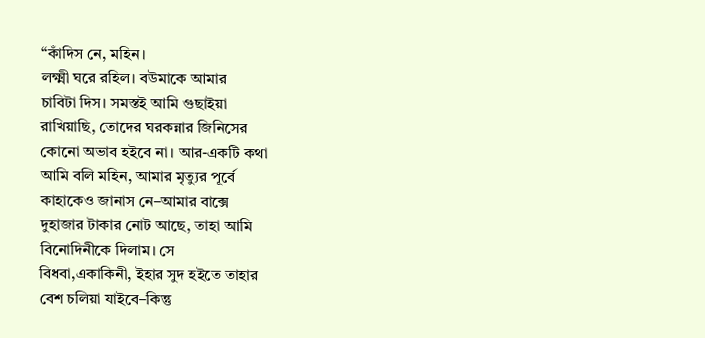“কাঁদিস নে, মহিন।
লক্ষ্মী ঘরে রহিল। বউমাকে আমার
চাবিটা দিস। সমস্তই আমি গুছাইয়া
রাখিয়াছি, তোদের ঘরকন্নার জিনিসের
কোনো অভাব হইবে না। আর-একটি কথা
আমি বলি মহিন, আমার মৃত্যুর পূর্বে
কাহাকেও জানাস নে–আমার বাক্সে
দুহাজার টাকার নোট আছে, তাহা আমি
বিনোদিনীকে দিলাম। সে
বিধবা,একাকিনী, ইহার সুদ হইতে তাহার
বেশ চলিয়া যাইবে–কিন্তু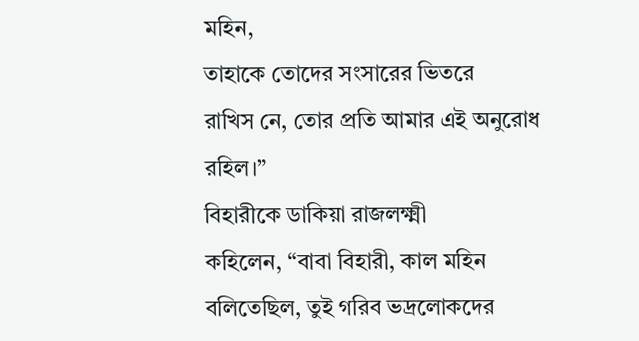মহিন,
তাহাকে তোদের সংসারের ভিতরে
রাখিস নে, তোর প্রতি আমার এই অনুরোধ
রহিল।”
বিহারীকে ডাকিয়া রাজলক্ষ্মী
কহিলেন, “বাবা বিহারী, কাল মহিন
বলিতেছিল, তুই গরিব ভদ্রলোকদের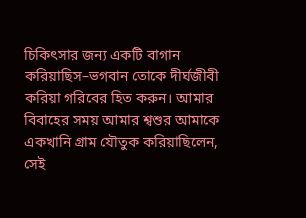চিকিৎসার জন্য একটি বাগান
করিয়াছিস–ভগবান তোকে দীর্ঘজীবী
করিয়া গরিবের হিত করুন। আমার
বিবাহের সময় আমার শ্বশুর আমাকে
একখানি গ্রাম যৌতুক করিয়াছিলেন,
সেই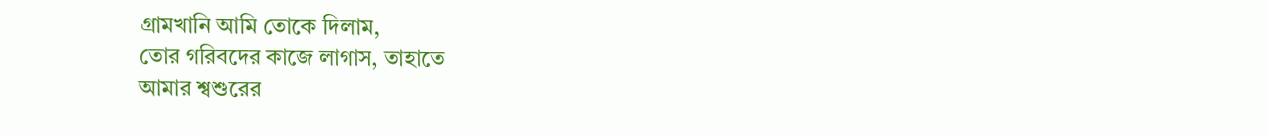গ্রামখানি আমি তোকে দিলাম,
তোর গরিবদের কাজে লাগাস, তাহাতে
আমার শ্বশুরের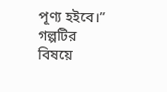পূণ্য হইবে।”
গল্পটির বিষয়ে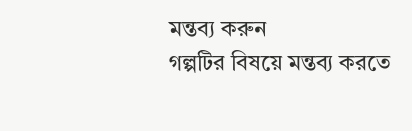মন্তব্য করুন
গল্পটির বিষয়ে মন্তব্য করতে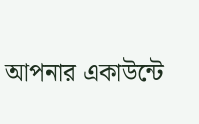আপনার একাউন্টে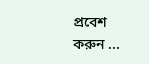প্রবেশ করুন ...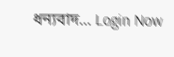ধন্যবাদ... Login Now